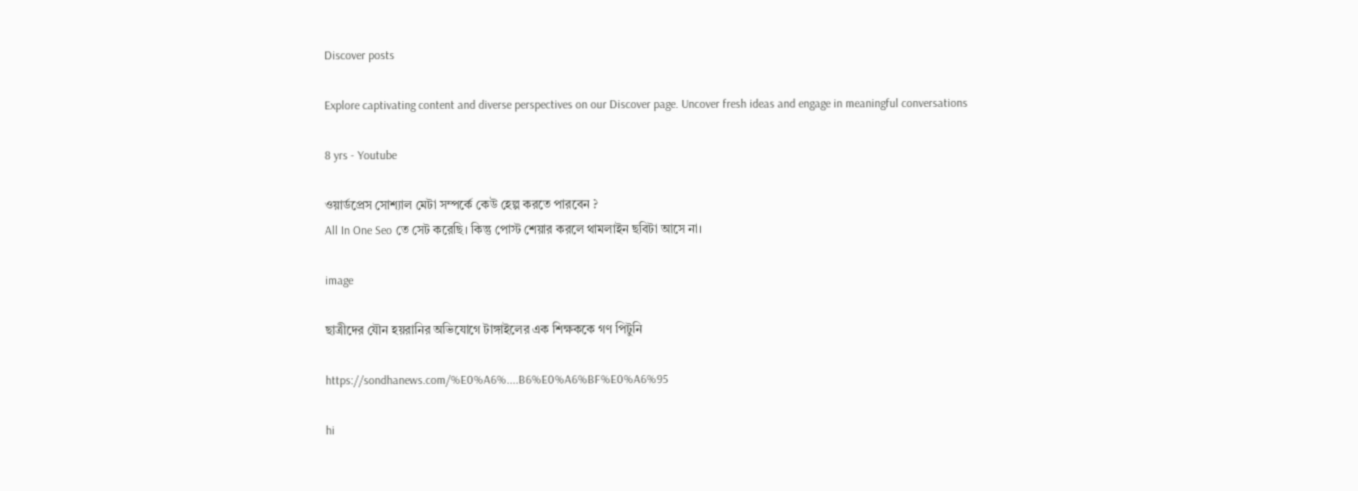Discover posts

Explore captivating content and diverse perspectives on our Discover page. Uncover fresh ideas and engage in meaningful conversations

8 yrs - Youtube

ওয়ার্ডপ্রেস সোশ্যাল মেটা সম্পর্কে কেউ হেল্প করতে পারবেন ?
All In One Seo তে সেট করেছি। কিন্তু পোস্ট শেয়ার করলে থামলাইন ছবিটা আসে না।

image

ছাত্রীদের যৌন হয়রানির অভিযোগে টাঙ্গাইলের এক শিক্ষককে গণ পিটুনি

https://sondhanews.com/%E0%A6%....B6%E0%A6%BF%E0%A6%95

hi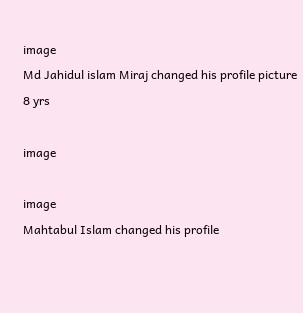image
Md Jahidul islam Miraj changed his profile picture
8 yrs

image

image
Mahtabul Islam changed his profile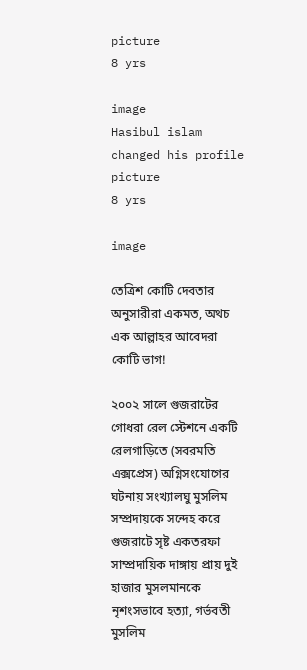picture
8 yrs

image
Hasibul islam changed his profile picture
8 yrs

image

তেত্রিশ কোটি দেবতার অনুসারীরা একমত, অথচ এক আল্লাহর আবেদরা কোটি ভাগ!

২০০২ সালে গুজরাটের গোধরা রেল স্টেশনে একটি রেলগাড়িতে (সবরমতি এক্সপ্রেস) অগ্নিসংযোগের ঘটনায় সংখ্যালঘু মুসলিম সম্প্রদায়কে সন্দেহ করে গুজরাটে সৃষ্ট একতরফা সাম্প্রদায়িক দাঙ্গায় প্রায় দুই হাজার মুসলমানকে নৃশংসভাবে হত্যা, গর্ভবতী মুসলিম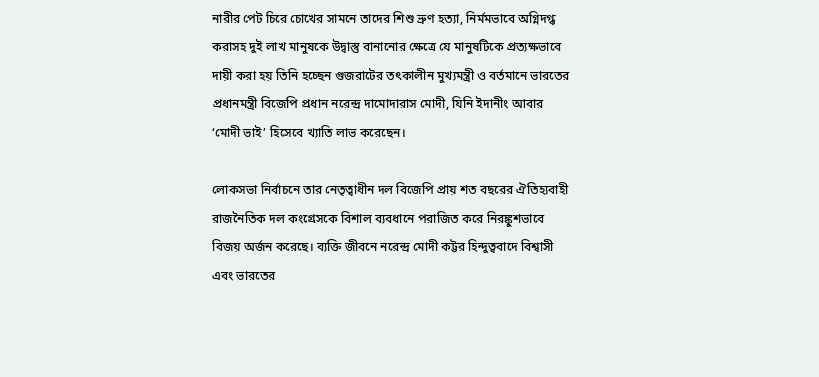নারীর পেট চিরে চোখের সামনে তাদের শিশু ভ্রুণ হত্যা, নির্মমভাবে অগ্নিদগ্ধ করাসহ দুই লাখ মানুষকে উদ্বাস্তু বানানোর ক্ষেত্রে যে মানুষটিকে প্রত্যক্ষভাবে দায়ী করা হয় তিনি হচ্ছেন গুজরাটের তৎকালীন মুখ্যমন্ত্রী ও বর্তমানে ভারতের প্রধানমন্ত্রী বিজেপি প্রধান নরেন্দ্র দামোদারাস মোদী, যিনি ইদানীং আবার ‘মোদী ভাই’ হিসেবে খ্যাতি লাভ করেছেন।

লোকসভা নির্বাচনে তার নেতৃত্বাধীন দল বিজেপি প্রায় শত বছরের ঐতিহ্যবাহী রাজনৈতিক দল কংগ্রেসকে বিশাল ব্যবধানে পরাজিত করে নিরঙ্কুশভাবে বিজয় অর্জন করেছে। ব্যক্তি জীবনে নরেন্দ্র মোদী কট্টর হিন্দুত্ববাদে বিশ্বাসী এবং ভারতের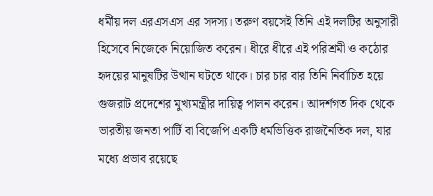ধর্মীয় দল এরএসএস এর সদস্য। তরুণ বয়সেই তিনি এই দলটির অনুসারী হিসেবে নিজেকে নিয়োজিত করেন। ধীরে ধীরে এই পরিশ্রমী ও কঠোর হৃদয়ের মানুষটির উত্থান ঘটতে থাকে। চার চার বার তিনি নির্বাচিত হয়ে গুজরাট প্রদেশের মুখ্যমন্ত্রীর দায়িত্ব পালন করেন। আদর্শগত দিক থেকে ভারতীয় জনতা পার্টি বা বিজেপি একটি ধর্মভিত্তিক রাজনৈতিক দল, যার মধ্যে প্রভাব রয়েছে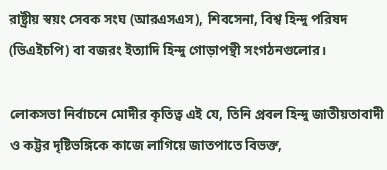রাষ্ট্রীয় স্বয়ং সেবক সংঘ (আরএসএস), শিবসেনা, বিশ্ব হিন্দু পরিষদ (ভিএইচপি) বা বজরং ইত্যাদি হিন্দু গোড়াপন্থী সংগঠনগুলোর।

লোকসভা নির্বাচনে মোদীর কৃতিত্ব এই যে, তিনি প্রবল হিন্দু জাতীয়তাবাদী ও কট্টর দৃষ্টিভঙ্গিকে কাজে লাগিয়ে জাতপাতে বিভক্ত,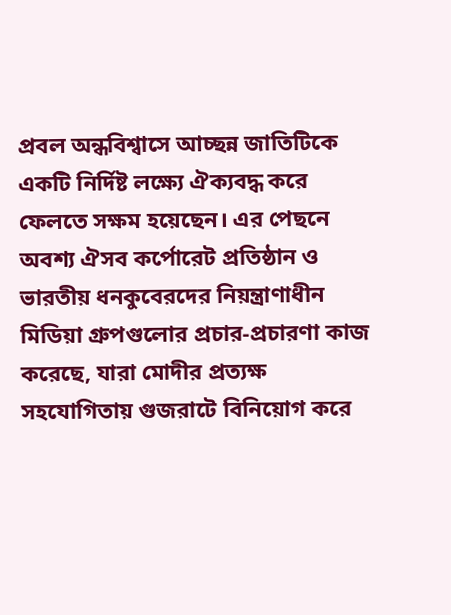প্রবল অন্ধবিশ্বাসে আচ্ছন্ন জাতিটিকে একটি নির্দিষ্ট লক্ষ্যে ঐক্যবদ্ধ করে ফেলতে সক্ষম হয়েছেন। এর পেছনে অবশ্য ঐসব কর্পোরেট প্রতিষ্ঠান ও ভারতীয় ধনকুবেরদের নিয়ন্ত্রাণাধীন মিডিয়া গ্রুপগুলোর প্রচার-প্রচারণা কাজ করেছে, যারা মোদীর প্রত্যক্ষ সহযোগিতায় গুজরাটে বিনিয়োগ করে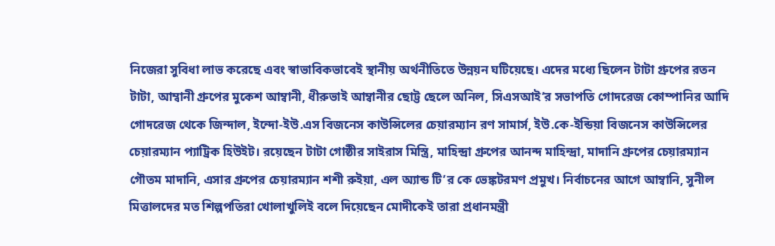নিজেরা সুবিধা লাভ করেছে এবং স্বাভাবিকভাবেই স্থানীয় অর্থনীতিতে উন্নয়ন ঘটিয়েছে। এদের মধ্যে ছিলেন টাটা গ্রুপের রতন টাটা, আম্বানী গ্রুপের মুকেশ আম্বানী, ধীরুভাই আম্বানীর ছোট্ট ছেলে অনিল, সিএসআই’র সভাপতি গোদরেজ কোম্পানির আদি গোদরেজ থেকে জিন্দাল, ইন্দো-ইউ.এস বিজনেস কাউন্সিলের চেয়ারম্যান রণ সামার্স, ইউ.কে-ইন্ডিয়া বিজনেস কাউন্সিলের চেয়ারম্যান প্যাট্রিক হিউইট। রয়েছেন টাটা গোষ্ঠীর সাইরাস মিস্ত্রি, মাহিন্দ্রা গ্রুপের আনন্দ মাহিন্দ্রা, মাদানি গ্রুপের চেয়ারম্যান গৌতম মাদানি, এসার গ্রুপের চেয়ারম্যান শশী রুইয়া, এল অ্যান্ড টি’র কে ভেঙ্কটরমণ প্রমুখ। নির্বাচনের আগে আম্বানি, সুনীল মিত্তালদের মত শিল্পপতিরা খোলাখুলিই বলে দিয়েছেন মোদীকেই তারা প্রধানমন্ত্রী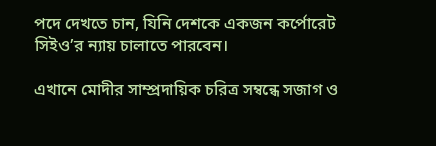পদে দেখতে চান, যিনি দেশকে একজন কর্পোরেট সিইও’র ন্যায় চালাতে পারবেন।

এখানে মোদীর সাম্প্রদায়িক চরিত্র সম্বন্ধে সজাগ ও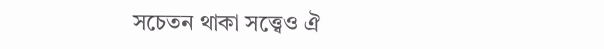সচেতন থাকা সত্ত্বেও ঐ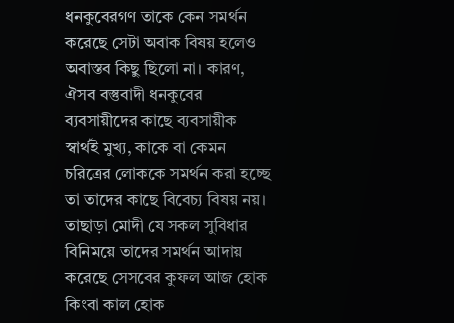ধনকুবেরগণ তাকে কেন সমর্থন করেছে সেটা অবাক বিষয় হলেও অবাস্তব কিছু ছিলো না। কারণ, ঐসব বস্তুবাদী ধনকুবের ব্যবসায়ীদের কাছে ব্যবসায়ীক স্বার্থই মুখ্য, কাকে বা কেমন চরিত্রের লোককে সমর্থন করা হচ্ছে তা তাদের কাছে বিবেচ্য বিষয় নয়। তাছাড়া মোদী যে সকল সুবিধার বিনিময়ে তাদের সমর্থন আদায় করেছে সেসবের কুফল আজ হোক কিংবা কাল হোক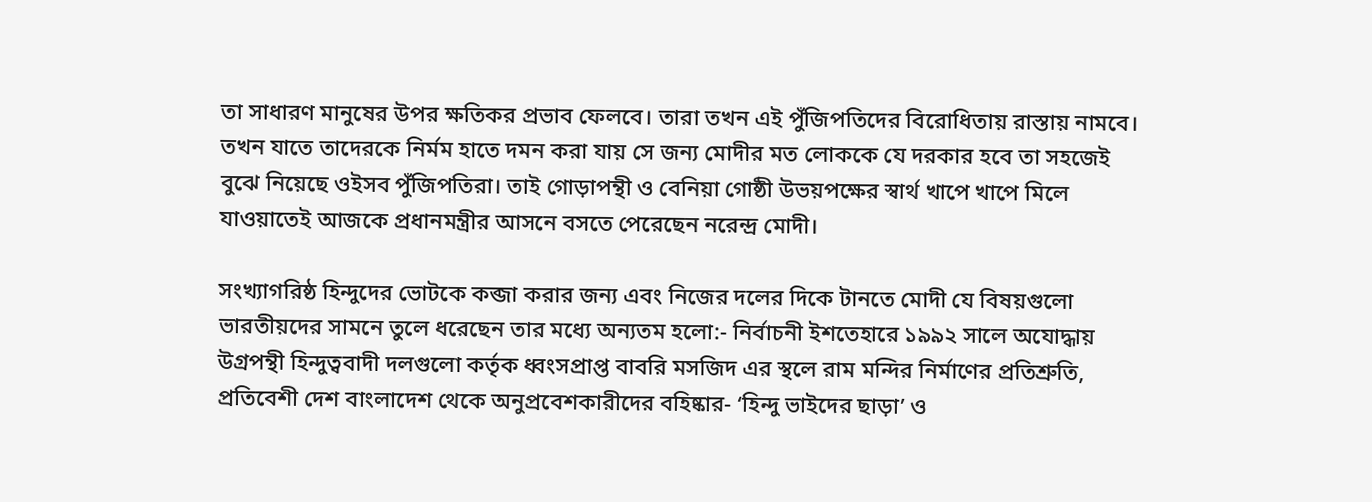তা সাধারণ মানুষের উপর ক্ষতিকর প্রভাব ফেলবে। তারা তখন এই পুঁজিপতিদের বিরোধিতায় রাস্তায় নামবে। তখন যাতে তাদেরকে নির্মম হাতে দমন করা যায় সে জন্য মোদীর মত লোককে যে দরকার হবে তা সহজেই বুঝে নিয়েছে ওইসব পুঁজিপতিরা। তাই গোড়াপন্থী ও বেনিয়া গোষ্ঠী উভয়পক্ষের স্বার্থ খাপে খাপে মিলে যাওয়াতেই আজকে প্রধানমন্ত্রীর আসনে বসতে পেরেছেন নরেন্দ্র মোদী।

সংখ্যাগরিষ্ঠ হিন্দুদের ভোটকে কব্জা করার জন্য এবং নিজের দলের দিকে টানতে মোদী যে বিষয়গুলো ভারতীয়দের সামনে তুলে ধরেছেন তার মধ্যে অন্যতম হলো:- নির্বাচনী ইশতেহারে ১৯৯২ সালে অযোদ্ধায় উগ্রপন্থী হিন্দুত্ববাদী দলগুলো কর্তৃক ধ্বংসপ্রাপ্ত বাবরি মসজিদ এর স্থলে রাম মন্দির নির্মাণের প্রতিশ্রুতি, প্রতিবেশী দেশ বাংলাদেশ থেকে অনুপ্রবেশকারীদের বহিষ্কার- ‘হিন্দু ভাইদের ছাড়া’ ও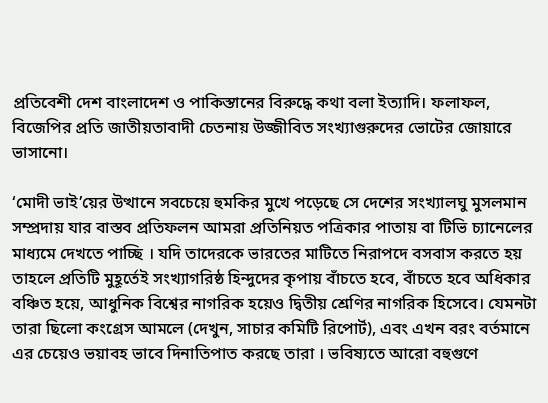প্রতিবেশী দেশ বাংলাদেশ ও পাকিস্তানের বিরুদ্ধে কথা বলা ইত্যাদি। ফলাফল, বিজেপির প্রতি জাতীয়তাবাদী চেতনায় উজ্জীবিত সংখ্যাগুরুদের ভোটের জোয়ারে ভাসানো।

‘মোদী ভাই’য়ের উত্থানে সবচেয়ে হুমকির মুখে পড়েছে সে দেশের সংখ্যালঘু মুসলমান সম্প্রদায় যার বাস্তব প্রতিফলন আমরা প্রতিনিয়ত পত্রিকার পাতায় বা টিভি চ্যানেলের মাধ্যমে দেখতে পাচ্ছি । যদি তাদেরকে ভারতের মাটিতে নিরাপদে বসবাস করতে হয় তাহলে প্রতিটি মুহূর্তেই সংখ্যাগরিষ্ঠ হিন্দুদের কৃপায় বাঁচতে হবে, বাঁচতে হবে অধিকার বঞ্চিত হয়ে, আধুনিক বিশ্বের নাগরিক হয়েও দ্বিতীয় শ্রেণির নাগরিক হিসেবে। যেমনটা তারা ছিলো কংগ্রেস আমলে (দেখুন, সাচার কমিটি রিপোর্ট), এবং এখন বরং বর্তমানে এর চেয়েও ভয়াবহ ভাবে দিনাতিপাত করছে তারা । ভবিষ্যতে আরো বহুগুণে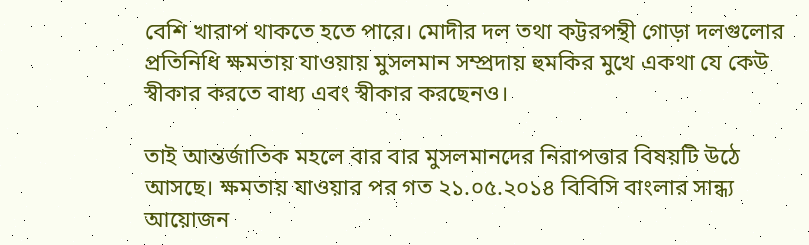বেশি খারাপ থাকতে হতে পারে। মোদীর দল তথা কট্টরপন্থী গোড়া দলগুলোর প্রতিনিধি ক্ষমতায় যাওয়ায় মুসলমান সম্প্রদায় হুমকির মুখে একথা যে কেউ স্বীকার করতে বাধ্য এবং স্বীকার করছেনও।

তাই আন্তর্জাতিক মহলে বার বার মুসলমানদের নিরাপত্তার বিষয়টি উঠে আসছে। ক্ষমতায় যাওয়ার পর গত ২১.০৫.২০১৪ বিবিসি বাংলার সান্ধ্য আয়োজন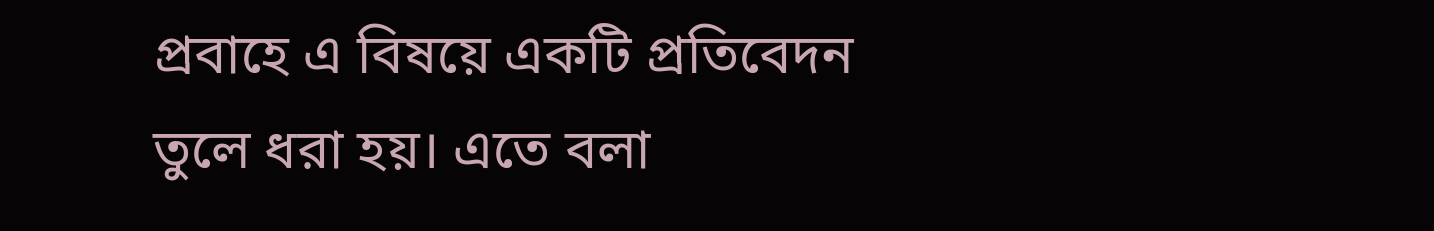প্রবাহে এ বিষয়ে একটি প্রতিবেদন তুলে ধরা হয়। এতে বলা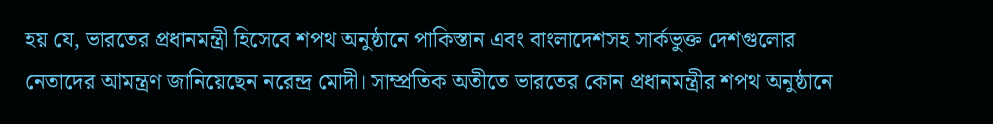হয় যে, ভারতের প্রধানমন্ত্রী হিসেবে শপথ অনুষ্ঠানে পাকিস্তান এবং বাংলাদেশসহ সার্কভুক্ত দেশগুলোর নেতাদের আমন্ত্রণ জানিয়েছেন নরেন্দ্র মোদী। সাম্প্রতিক অতীতে ভারতের কোন প্রধানমন্ত্রীর শপথ অনুষ্ঠানে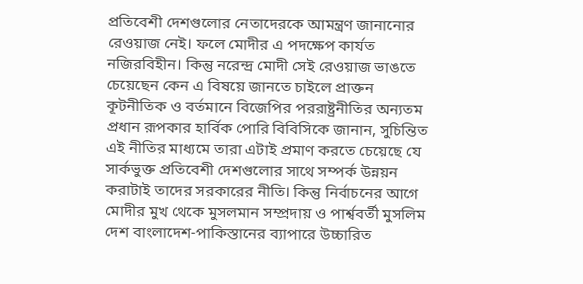প্রতিবেশী দেশগুলোর নেতাদেরকে আমন্ত্রণ জানানোর রেওয়াজ নেই। ফলে মোদীর এ পদক্ষেপ কার্যত নজিরবিহীন। কিন্তু নরেন্দ্র মোদী সেই রেওয়াজ ভাঙতে চেয়েছেন কেন এ বিষয়ে জানতে চাইলে প্রাক্তন কূটনীতিক ও বর্তমানে বিজেপির পররাষ্ট্রনীতির অন্যতম প্রধান রূপকার হার্বিক পোরি বিবিসিকে জানান, সুচিন্তিত এই নীতির মাধ্যমে তারা এটাই প্রমাণ করতে চেয়েছে যে সার্কভুক্ত প্রতিবেশী দেশগুলোর সাথে সম্পর্ক উন্নয়ন করাটাই তাদের সরকারের নীতি। কিন্তু নির্বাচনের আগে মোদীর মুখ থেকে মুসলমান সম্প্রদায় ও পার্শ্ববর্তী মুসলিম দেশ বাংলাদেশ-পাকিস্তানের ব্যাপারে উচ্চারিত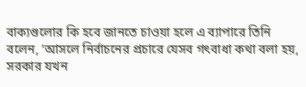বাক্যগুলোর কি হবে জানতে চাওয়া হলে এ ব্যাপারে তিনি বলেন, ‘আসলে নির্বাচনের প্রচারে যেসব গৎবাধা কথা বলা হয়, সরকার যখন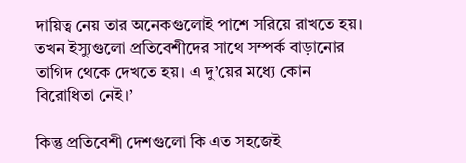দায়িত্ব নেয় তার অনেকগুলোই পাশে সরিয়ে রাখতে হয়। তখন ইস্যুগুলো প্রতিবেশীদের সাথে সম্পর্ক বাড়ানোর তাগিদ থেকে দেখতে হয়। এ দু’য়ের মধ্যে কোন বিরোধিতা নেই।’

কিন্তু প্রতিবেশী দেশগুলো কি এত সহজেই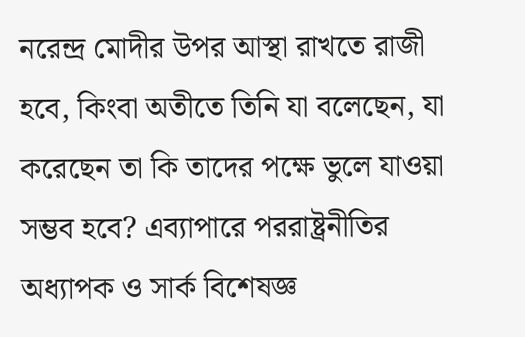নরেন্দ্র মোদীর উপর আস্থা রাখতে রাজী হবে, কিংবা অতীতে তিনি যা বলেছেন, যা করেছেন তা কি তাদের পক্ষে ভুলে যাওয়া সম্ভব হবে? এব্যাপারে পররাষ্ট্রনীতির অধ্যাপক ও সার্ক বিশেষজ্ঞ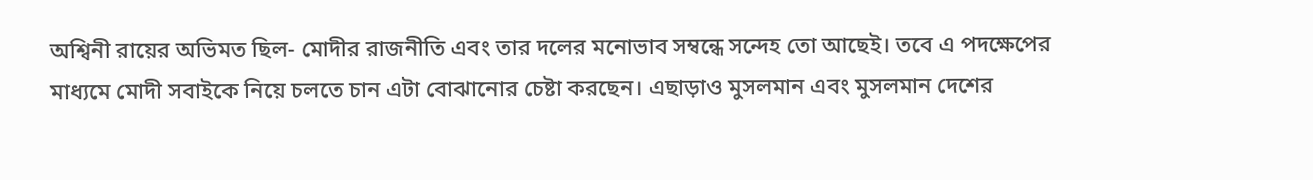অশ্বিনী রায়ের অভিমত ছিল- মোদীর রাজনীতি এবং তার দলের মনোভাব সম্বন্ধে সন্দেহ তো আছেই। তবে এ পদক্ষেপের মাধ্যমে মোদী সবাইকে নিয়ে চলতে চান এটা বোঝানোর চেষ্টা করছেন। এছাড়াও মুসলমান এবং মুসলমান দেশের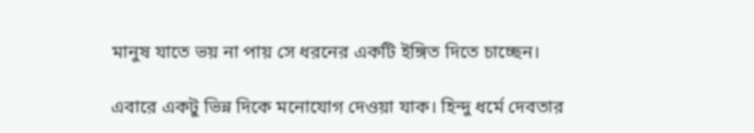মানুষ যাতে ভয় না পায় সে ধরনের একটি ইঙ্গিত দিতে চাচ্ছেন।

এবারে একটু ভিন্ন দিকে মনোযোগ দেওয়া যাক। হিন্দু ধর্মে দেবতার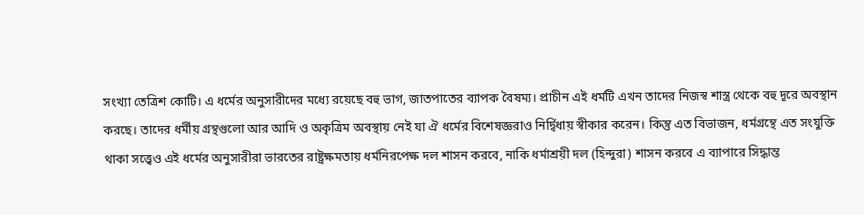সংখ্যা তেত্রিশ কোটি। এ ধর্মের অনুসারীদের মধ্যে রয়েছে বহু ভাগ, জাতপাতের ব্যাপক বৈষম্য। প্রাচীন এই ধর্মটি এখন তাদের নিজস্ব শাস্ত্র থেকে বহু দূরে অবস্থান করছে। তাদের ধর্মীয় গ্রন্থগুলো আর আদি ও অকৃত্রিম অবস্থায় নেই যা ঐ ধর্মের বিশেষজ্ঞরাও নির্দ্বিধায় স্বীকার করেন। কিন্তু এত বিভাজন, ধর্মগ্রন্থে এত সংযুক্তি থাকা সত্ত্বেও এই ধর্মের অনুসারীরা ভারতের রাষ্ট্রক্ষমতায় ধর্মনিরপেক্ষ দল শাসন করবে, নাকি ধর্মাশ্রয়ী দল (হিন্দুরা) শাসন করবে এ ব্যাপারে সিদ্ধান্ত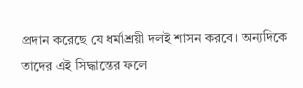প্রদান করেছে যে ধর্মাশ্রয়ী দলই শাসন করবে। অন্যদিকে তাদের এই সিদ্ধান্তের ফলে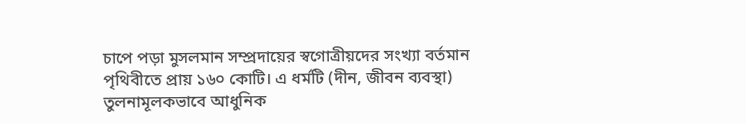চাপে পড়া মুসলমান সম্প্রদায়ের স্বগোত্রীয়দের সংখ্যা বর্তমান পৃথিবীতে প্রায় ১৬০ কোটি। এ ধর্মটি (দীন, জীবন ব্যবস্থা) তুলনামূলকভাবে আধুনিক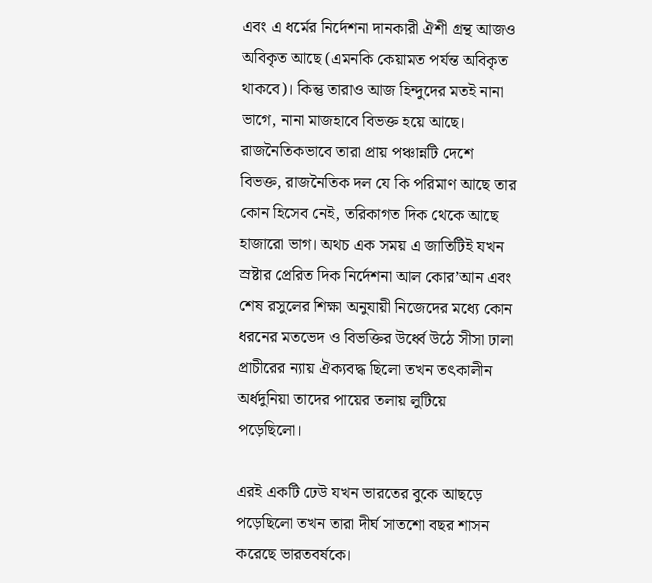এবং এ ধর্মের নির্দেশনা দানকারী ঐশী গ্রন্থ আজও অবিকৃত আছে (এমনকি কেয়ামত পর্যন্ত অবিকৃত থাকবে)। কিন্তু তারাও আজ হিন্দুদের মতই নানা ভাগে, নানা মাজহাবে বিভক্ত হয়ে আছে। রাজনৈতিকভাবে তারা প্রায় পঞ্চান্নটি দেশে বিভক্ত, রাজনৈতিক দল যে কি পরিমাণ আছে তার কোন হিসেব নেই, তরিকাগত দিক থেকে আছে হাজারো ভাগ। অথচ এক সময় এ জাতিটিই যখন স্রষ্টার প্রেরিত দিক নির্দেশনা আল কোর’আন এবং শেষ রসুলের শিক্ষা অনুযায়ী নিজেদের মধ্যে কোন ধরনের মতভেদ ও বিভক্তির উর্ধ্বে উঠে সীসা ঢালা প্রাচীরের ন্যায় ঐক্যবদ্ধ ছিলো তখন তৎকালীন অর্ধদুনিয়া তাদের পায়ের তলায় লুটিয়ে পড়েছিলো।

এরই একটি ঢেউ যখন ভারতের বুকে আছড়ে পড়েছিলো তখন তারা দীর্ঘ সাতশো বছর শাসন করেছে ভারতবর্ষকে।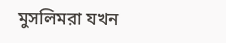মুসলিমরা যখন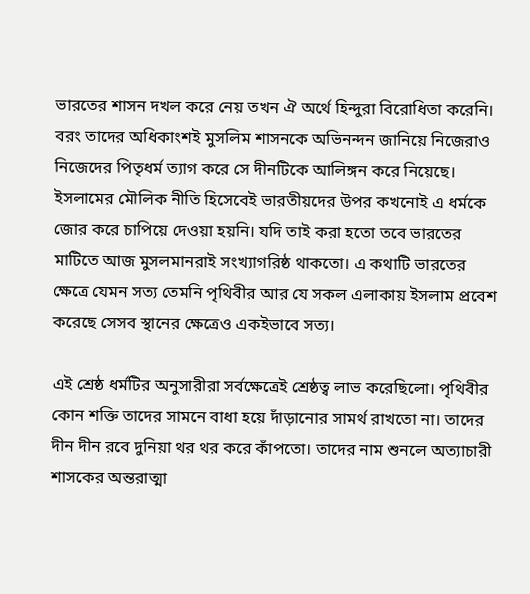ভারতের শাসন দখল করে নেয় তখন ঐ অর্থে হিন্দুরা বিরোধিতা করেনি। বরং তাদের অধিকাংশই মুসলিম শাসনকে অভিনন্দন জানিয়ে নিজেরাও নিজেদের পিতৃধর্ম ত্যাগ করে সে দীনটিকে আলিঙ্গন করে নিয়েছে। ইসলামের মৌলিক নীতি হিসেবেই ভারতীয়দের উপর কখনোই এ ধর্মকে জোর করে চাপিয়ে দেওয়া হয়নি। যদি তাই করা হতো তবে ভারতের মাটিতে আজ মুসলমানরাই সংখ্যাগরিষ্ঠ থাকতো। এ কথাটি ভারতের ক্ষেত্রে যেমন সত্য তেমনি পৃথিবীর আর যে সকল এলাকায় ইসলাম প্রবেশ করেছে সেসব স্থানের ক্ষেত্রেও একইভাবে সত্য।

এই শ্রেষ্ঠ ধর্মটির অনুসারীরা সর্বক্ষেত্রেই শ্রেষ্ঠত্ব লাভ করেছিলো। পৃথিবীর কোন শক্তি তাদের সামনে বাধা হয়ে দাঁড়ানোর সামর্থ রাখতো না। তাদের দীন দীন রবে দুনিয়া থর থর করে কাঁপতো। তাদের নাম শুনলে অত্যাচারী শাসকের অন্তরাত্মা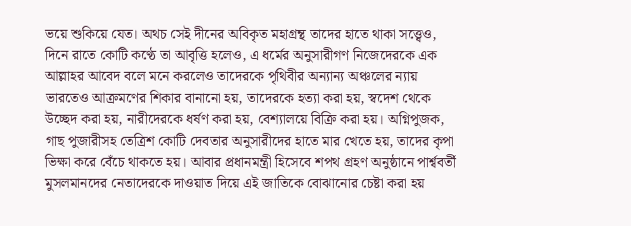ভয়ে শুকিয়ে যেত। অথচ সেই দীনের অবিকৃত মহাগ্রন্থ তাদের হাতে থাকা সত্ত্বেও, দিনে রাতে কোটি কণ্ঠে তা আবৃত্তি হলেও, এ ধর্মের অনুসারীগণ নিজেদেরকে এক আল্লাহর আবেদ বলে মনে করলেও তাদেরকে পৃথিবীর অন্যান্য অঞ্চলের ন্যায় ভারতেও আক্রমণের শিকার বানানো হয়, তাদেরকে হত্যা করা হয়, স্বদেশ থেকে উচ্ছেদ করা হয়, নারীদেরকে ধর্ষণ করা হয়, বেশ্যালয়ে বিক্রি করা হয়। অগ্নিপুজক, গাছ পুজারীসহ তেত্রিশ কোটি দেবতার অনুসারীদের হাতে মার খেতে হয়, তাদের কৃপা ভিক্ষা করে বেঁচে থাকতে হয়। আবার প্রধানমন্ত্রী হিসেবে শপথ গ্রহণ অনুষ্ঠানে পার্শ্ববর্তী মুসলমানদের নেতাদেরকে দাওয়াত দিয়ে এই জাতিকে বোঝানোর চেষ্টা করা হয়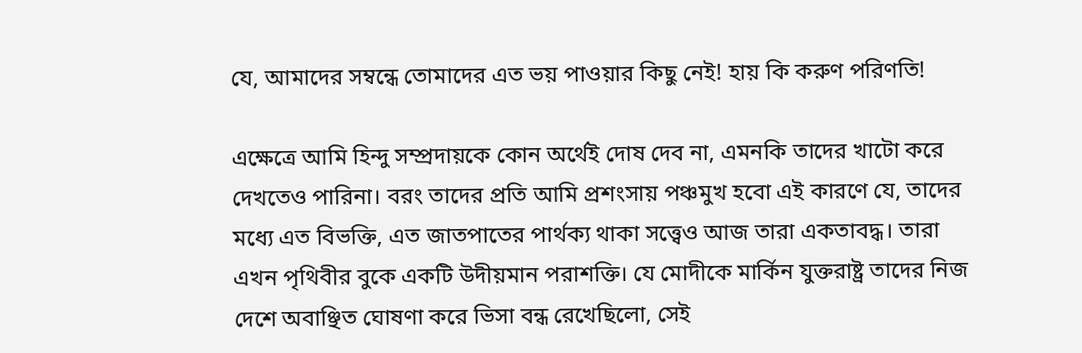যে, আমাদের সম্বন্ধে তোমাদের এত ভয় পাওয়ার কিছু নেই! হায় কি করুণ পরিণতি!

এক্ষেত্রে আমি হিন্দু সম্প্রদায়কে কোন অর্থেই দোষ দেব না, এমনকি তাদের খাটো করে দেখতেও পারিনা। বরং তাদের প্রতি আমি প্রশংসায় পঞ্চমুখ হবো এই কারণে যে, তাদের মধ্যে এত বিভক্তি, এত জাতপাতের পার্থক্য থাকা সত্ত্বেও আজ তারা একতাবদ্ধ। তারা এখন পৃথিবীর বুকে একটি উদীয়মান পরাশক্তি। যে মোদীকে মার্কিন যুক্তরাষ্ট্র তাদের নিজ দেশে অবাঞ্ছিত ঘোষণা করে ভিসা বন্ধ রেখেছিলো, সেই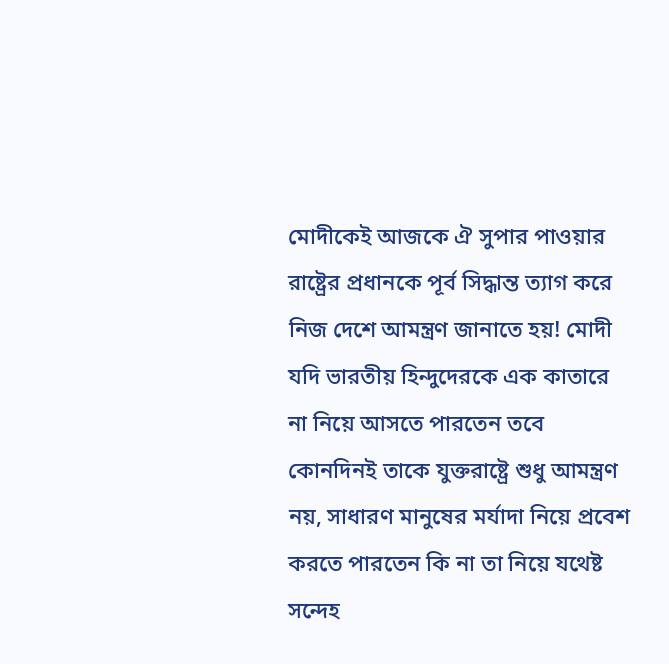মোদীকেই আজকে ঐ সুপার পাওয়ার রাষ্ট্রের প্রধানকে পূর্ব সিদ্ধান্ত ত্যাগ করে নিজ দেশে আমন্ত্রণ জানাতে হয়! মোদী যদি ভারতীয় হিন্দুদেরকে এক কাতারে না নিয়ে আসতে পারতেন তবে কোনদিনই তাকে যুক্তরাষ্ট্রে শুধু আমন্ত্রণ নয়, সাধারণ মানুষের মর্যাদা নিয়ে প্রবেশ করতে পারতেন কি না তা নিয়ে যথেষ্ট সন্দেহ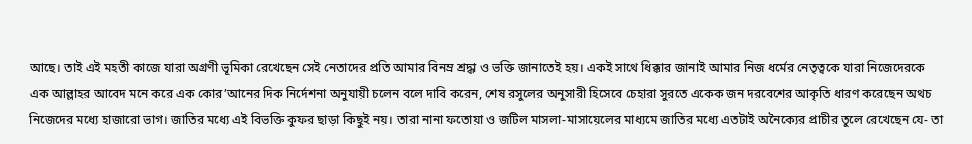আছে। তাই এই মহতী কাজে যারা অগ্রণী ভূমিকা রেখেছেন সেই নেতাদের প্রতি আমার বিনম্র শ্রদ্ধা ও ভক্তি জানাতেই হয়। একই সাথে ধিক্কার জানাই আমার নিজ ধর্মের নেতৃত্বকে যারা নিজেদেরকে এক আল্লাহর আবেদ মনে করে এক কোর’আনের দিক নির্দেশনা অনুযায়ী চলেন বলে দাবি করেন, শেষ রসুলের অনুসারী হিসেবে চেহারা সুরতে একেক জন দরবেশের আকৃতি ধারণ করেছেন অথচ নিজেদের মধ্যে হাজারো ভাগ। জাতির মধ্যে এই বিভক্তি কুফর ছাড়া কিছুই নয়। তারা নানা ফতোয়া ও জটিল মাসলা-মাসায়েলের মাধ্যমে জাতির মধ্যে এতটাই অনৈক্যের প্রাচীর তুলে রেখেছেন যে- তা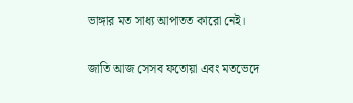ভাঙ্গার মত সাধ্য আপাতত কারো নেই।

জাতি আজ সেসব ফতোয়া এবং মতভেদে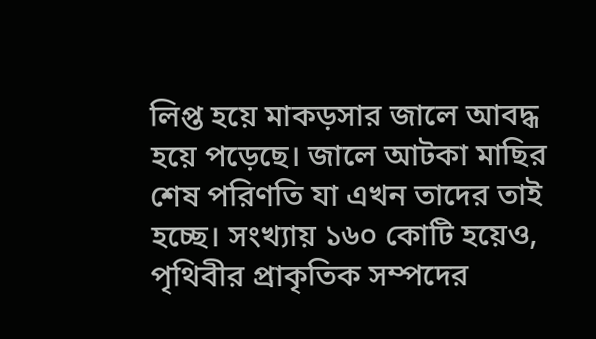লিপ্ত হয়ে মাকড়সার জালে আবদ্ধ হয়ে পড়েছে। জালে আটকা মাছির শেষ পরিণতি যা এখন তাদের তাই হচ্ছে। সংখ্যায় ১৬০ কোটি হয়েও, পৃথিবীর প্রাকৃতিক সম্পদের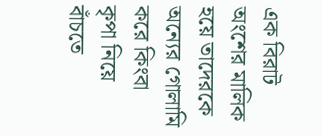এক বিরাট অংশের মালিক হয়ে তাদেরকে অন্যের গোলামি করে কিংবা কৃপা নিয়ে বাঁচতে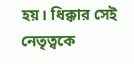হয়। ধিক্কার সেই নেতৃত্বকে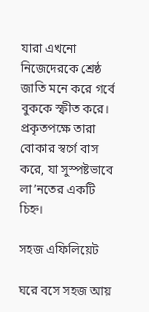যারা এখনো নিজেদেরকে শ্রেষ্ঠ জাতি মনে করে গর্বে বুককে স্ফীত করে। প্রকৃতপক্ষে তারা বোকার স্বর্গে বাস করে, যা সুস্পষ্টভাবে লা’নতের একটি চিহ্ন।

সহজ এফিলিয়েট

ঘরে বসে সহজ আয়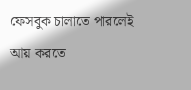ফেসবুক চালাতে পারলেই আয় করতে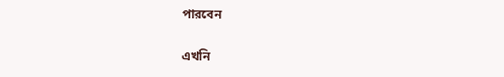পারবেন

এখনি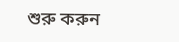শুরু করুন